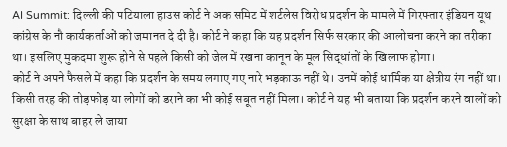AI Summit: दिल्ली की पटियाला हाउस कोर्ट ने अक समिट में शर्टलेस विरोध प्रदर्शन के मामले में गिरफ्तार इंडियन यूथ कांग्रेस के नौ कार्यकर्ताओं को जमानत दे दी है। कोर्ट ने कहा कि यह प्रदर्शन सिर्फ सरकार की आलोचना करने का तरीका था। इसलिए मुकदमा शुरू होने से पहले किसी को जेल में रखना कानून के मूल सिद्धांतों के खिलाफ होगा।
कोर्ट ने अपने फैसले में कहा कि प्रदर्शन के समय लगाए गए नारे भड़काऊ नहीं थे। उनमें कोई धार्मिक या क्षेत्रीय रंग नहीं था। किसी तरह की तोड़फोड़ या लोगों को डराने का भी कोई सबूत नहीं मिला। कोर्ट ने यह भी बताया कि प्रदर्शन करने वालों को सुरक्षा के साथ बाहर ले जाया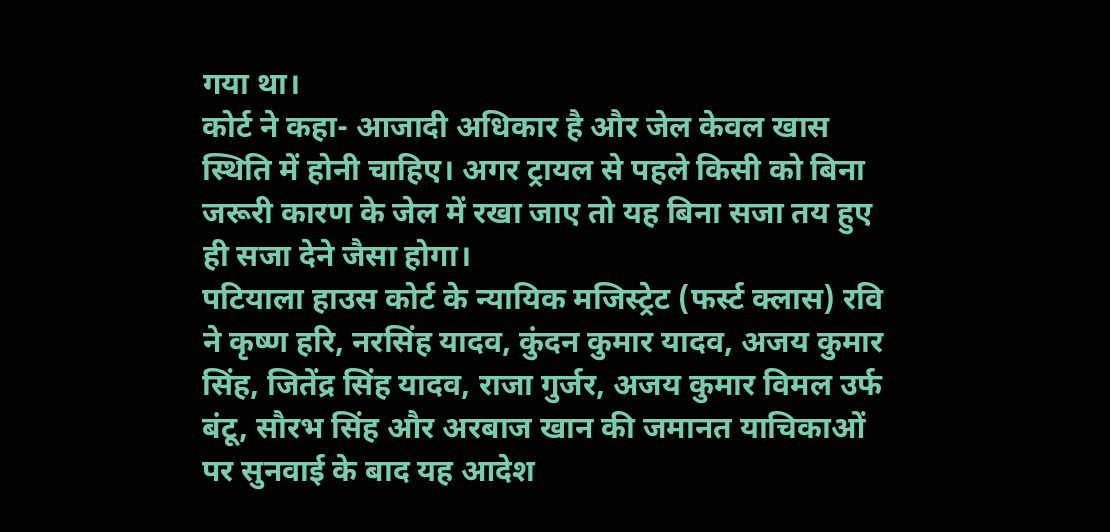गया था।
कोर्ट ने कहा- आजादी अधिकार है और जेल केवल खास स्थिति में होनी चाहिए। अगर ट्रायल से पहले किसी को बिना जरूरी कारण के जेल में रखा जाए तो यह बिना सजा तय हुए ही सजा देने जैसा होगा।
पटियाला हाउस कोर्ट के न्यायिक मजिस्ट्रेट (फर्स्ट क्लास) रवि ने कृष्ण हरि, नरसिंह यादव, कुंदन कुमार यादव, अजय कुमार सिंह, जितेंद्र सिंह यादव, राजा गुर्जर, अजय कुमार विमल उर्फ बंटू, सौरभ सिंह और अरबाज खान की जमानत याचिकाओं पर सुनवाई के बाद यह आदेश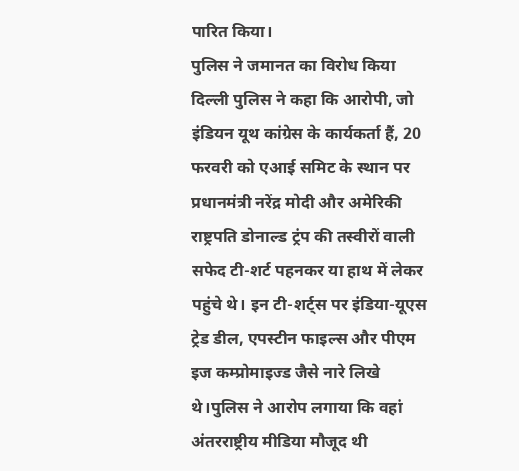पारित किया।
पुलिस ने जमानत का विरोध किया
दिल्ली पुलिस ने कहा कि आरोपी, जो इंडियन यूथ कांग्रेस के कार्यकर्ता हैं, 20 फरवरी को एआई समिट के स्थान पर प्रधानमंत्री नरेंद्र मोदी और अमेरिकी राष्ट्रपति डोनाल्ड ट्रंप की तस्वीरों वाली सफेद टी-शर्ट पहनकर या हाथ में लेकर पहुंचे थे। इन टी-शर्ट्स पर इंडिया-यूएस ट्रेड डील, एपस्टीन फाइल्स और पीएम इज कम्प्रोमाइज्ड जैसे नारे लिखे थे।पुलिस ने आरोप लगाया कि वहां अंतरराष्ट्रीय मीडिया मौजूद थी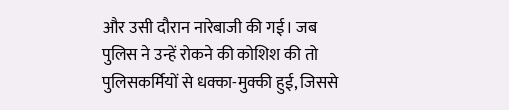और उसी दौरान नारेबाजी की गई। जब पुलिस ने उन्हें रोकने की कोशिश की तो पुलिसकर्मियों से धक्का-मुक्की हुई, जिससे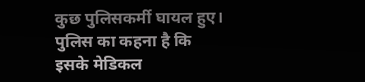कुछ पुलिसकर्मी घायल हुए। पुलिस का कहना है कि इसके मेडिकल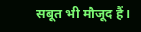सबूत भी मौजूद हैं।